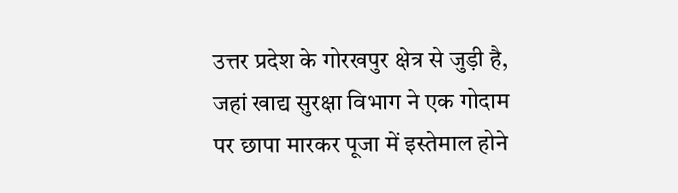उत्तर प्रदेश के गोरखपुर क्षेत्र से जुड़ी है, जहां खाद्य सुरक्षा विभाग ने एक गोदाम पर छापा मारकर पूजा में इस्तेमाल होने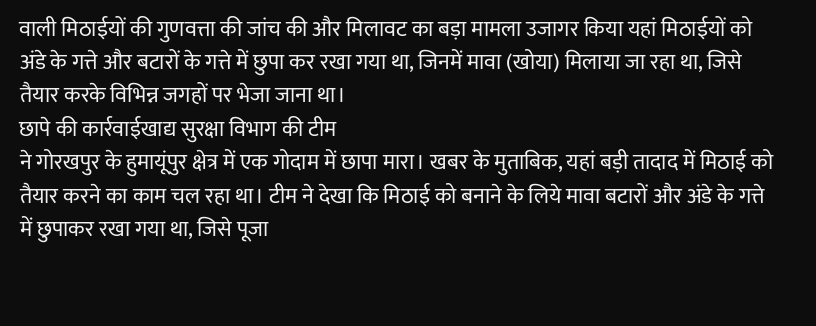वाली मिठाईयों की गुणवत्ता की जांच की और मिलावट का बड़ा मामला उजागर किया यहां मिठाईयों को अंडे के गत्ते और बटारों के गत्ते में छुपा कर रखा गया था, जिनमें मावा (खोया) मिलाया जा रहा था, जिसे तैयार करके विभिन्न जगहों पर भेजा जाना था।
छापे की कार्रवाईखाद्य सुरक्षा विभाग की टीम
ने गोरखपुर के हुमायूंपुर क्षेत्र में एक गोदाम में छापा मारा। खबर के मुताबिक, यहां बड़ी तादाद में मिठाई को तैयार करने का काम चल रहा था। टीम ने देखा कि मिठाई को बनाने के लिये मावा बटारों और अंडे के गत्ते में छुपाकर रखा गया था, जिसे पूजा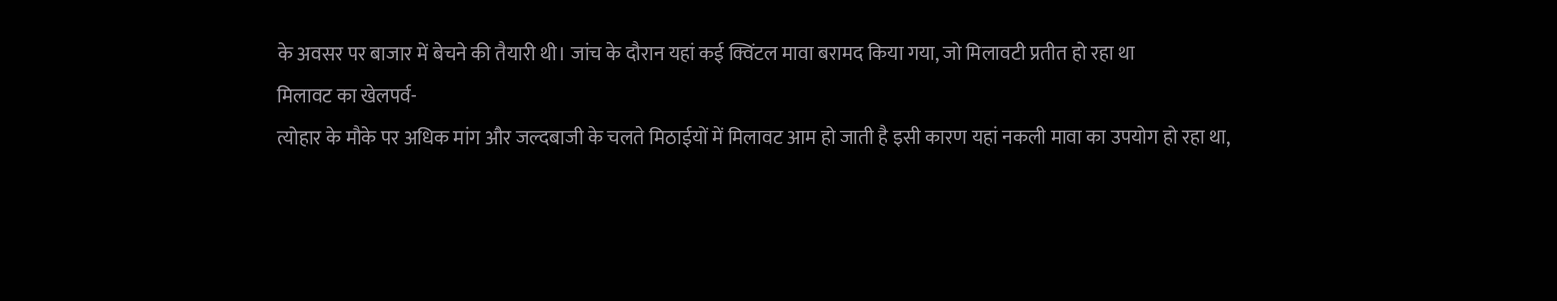के अवसर पर बाजार में बेचने की तैयारी थी। जांच के दौरान यहां कई क्विंटल मावा बरामद किया गया, जो मिलावटी प्रतीत हो रहा था
मिलावट का खेलपर्व-
त्योहार के मौके पर अधिक मांग और जल्दबाजी के चलते मिठाईयों में मिलावट आम हो जाती है इसी कारण यहां नकली मावा का उपयोग हो रहा था,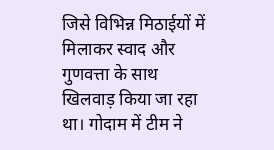जिसे विभिन्न मिठाईयों में मिलाकर स्वाद और गुणवत्ता के साथ खिलवाड़ किया जा रहा था। गोदाम में टीम ने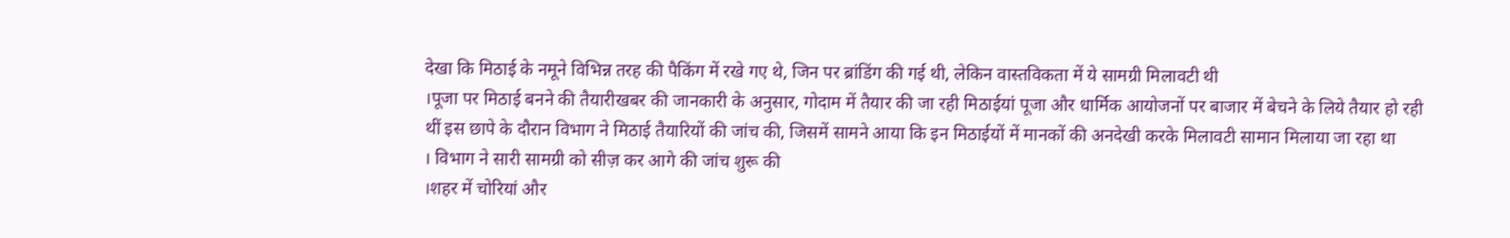देखा कि मिठाई के नमूने विभिन्न तरह की पैकिंग में रखे गए थे, जिन पर ब्रांडिंग की गई थी, लेकिन वास्तविकता में ये सामग्री मिलावटी थी
।पूजा पर मिठाई बनने की तैयारीखबर की जानकारी के अनुसार, गोदाम में तैयार की जा रही मिठाईयां पूजा और धार्मिक आयोजनों पर बाजार में बेचने के लिये तैयार हो रही थीं इस छापे के दौरान विभाग ने मिठाई तैयारियों की जांच की, जिसमें सामने आया कि इन मिठाईयों में मानकों की अनदेखी करके मिलावटी सामान मिलाया जा रहा था
। विभाग ने सारी सामग्री को सीज़ कर आगे की जांच शुरू की
।शहर में चोरियां और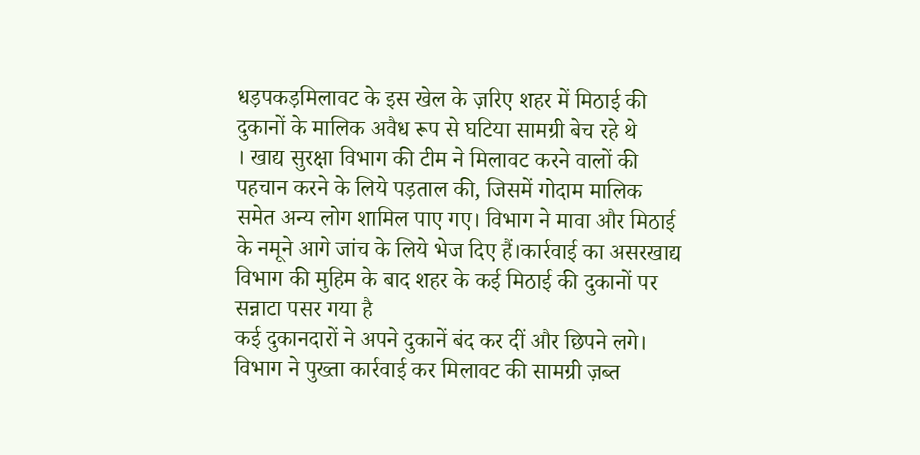धड़पकड़मिलावट के इस खेल के ज़रिए शहर में मिठाई की दुकानों के मालिक अवैध रूप से घटिया सामग्री बेच रहे थे
। खाद्य सुरक्षा विभाग की टीम ने मिलावट करने वालों की पहचान करने के लिये पड़ताल की, जिसमें गोदाम मालिक समेत अन्य लोग शामिल पाए गए। विभाग ने मावा और मिठाई के नमूने आगे जांच के लिये भेज दिए हैं।कार्रवाई का असरखाद्य विभाग की मुहिम के बाद शहर के कई मिठाई की दुकानों पर सन्नाटा पसर गया है
कई दुकानदारों ने अपने दुकानें बंद कर दीं और छिपने लगे। विभाग ने पुख्ता कार्रवाई कर मिलावट की सामग्री ज़ब्त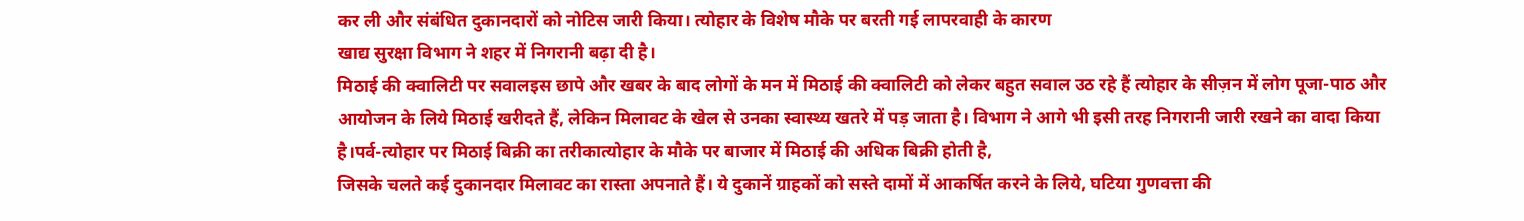कर ली और संबंधित दुकानदारों को नोटिस जारी किया। त्योहार के विशेष मौके पर बरती गई लापरवाही के कारण
खाद्य सुरक्षा विभाग ने शहर में निगरानी बढ़ा दी है।
मिठाई की क्वालिटी पर सवालइस छापे और खबर के बाद लोगों के मन में मिठाई की क्वालिटी को लेकर बहुत सवाल उठ रहे हैं त्योहार के सीज़न में लोग पूजा-पाठ और आयोजन के लिये मिठाई खरीदते हैं, लेकिन मिलावट के खेल से उनका स्वास्थ्य खतरे में पड़ जाता है। विभाग ने आगे भी इसी तरह निगरानी जारी रखने का वादा किया है।पर्व-त्योहार पर मिठाई बिक्री का तरीकात्योहार के मौके पर बाजार में मिठाई की अधिक बिक्री होती है,
जिसके चलते कई दुकानदार मिलावट का रास्ता अपनाते हैं। ये दुकानें ग्राहकों को सस्ते दामों में आकर्षित करने के लिये, घटिया गुणवत्ता की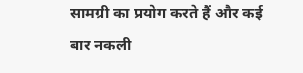सामग्री का प्रयोग करते हैं और कई बार नकली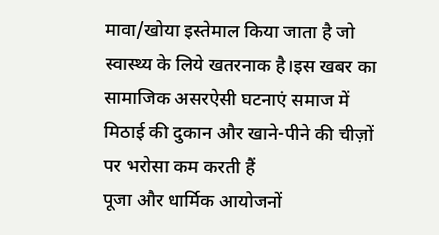मावा/खोया इस्तेमाल किया जाता है जो स्वास्थ्य के लिये खतरनाक है।इस खबर का सामाजिक असरऐसी घटनाएं समाज में मिठाई की दुकान और खाने-पीने की चीज़ों पर भरोसा कम करती हैं
पूजा और धार्मिक आयोजनों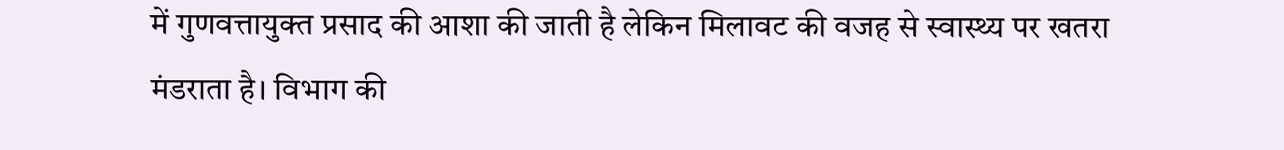में गुणवत्तायुक्त प्रसाद की आशा की जाती है लेकिन मिलावट की वजह से स्वास्थ्य पर खतरा मंडराता है। विभाग की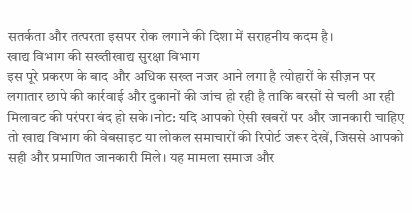सतर्कता और तत्परता इसपर रोक लगाने की दिशा में सराहनीय कदम है।
खाद्य विभाग की सख्तीखाद्य सुरक्षा विभाग
इस पूरे प्रकरण के बाद और अधिक सख्त नजर आने लगा है त्योहारों के सीज़न पर लगातार छापे की कार्रवाई और दुकानों की जांच हो रही है ताकि बरसों से चली आ रही मिलावट की परंपरा बंद हो सके।नोट: यदि आपको ऐसी खबरों पर और जानकारी चाहिए तो खाद्य विभाग की वेबसाइट या लोकल समाचारों की रिपोर्ट जरूर देखें, जिससे आपको सही और प्रमाणित जानकारी मिले। यह मामला समाज और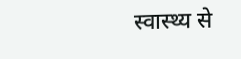स्वास्थ्य से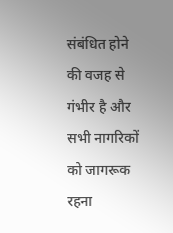संबंधित होने की वजह से गंभीर है और सभी नागरिकों को जागरूक रहना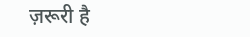ज़रूरी है